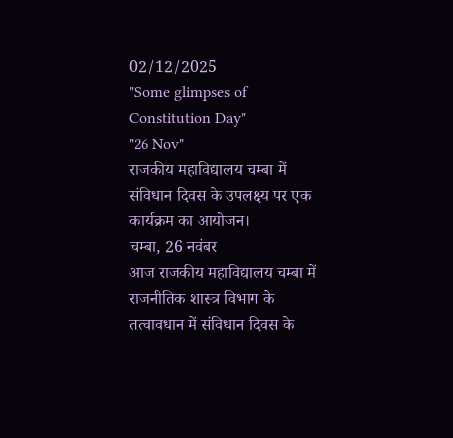02/12/2025
"Some glimpses of Constitution Day"
"26 Nov"
राजकीय महाविद्यालय चम्बा में संविधान दिवस के उपलक्ष्य पर एक कार्यक्रम का आयोजन।
चम्बा, 26 नवंबर
आज राजकीय महाविद्यालय चम्बा में राजनीतिक शास्त्र विभाग के तत्वावधान में संविधान दिवस के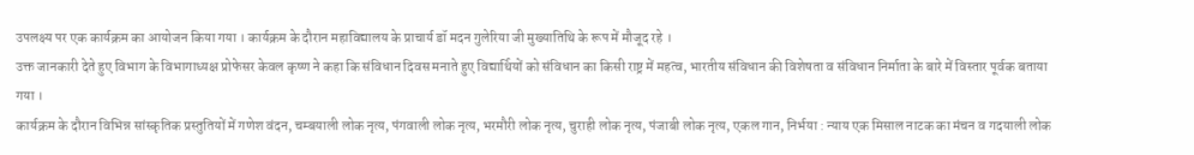उपलक्ष्य पर एक कार्यक्रम का आयोजन किया गया । कार्यक्रम के दौरान महाविद्यालय के प्राचार्य डॉ मदन गुलेरिया जी मुख्यातिथि के रूप में मौजूद रहे ।
उक्त जानकारी देते हुए विभाग के विभागाध्यक्ष प्रोफेसर केवल कृष्ण ने कहा कि संविधान दिवस मनाते हुए विद्यार्थियों को संविधान का किसी राष्ट्र में महत्व, भारतीय संविधान की विशेषता व संविधान निर्माता के बारे में विस्तार पूर्वक बताया गया ।
कार्यक्रम के दौरान विभिन्न सांस्कृतिक प्रस्तुतियों में गणेश वंदन, चम्बयाली लोक नृत्य, पंगवाली लोक नृत्य, भरमौरी लोक नृत्य, चुराही लोक नृत्य, पंजाबी लोक नृत्य, एकल गान, निर्भया : न्याय एक मिसाल नाटक का मंचन व गदयाली लोक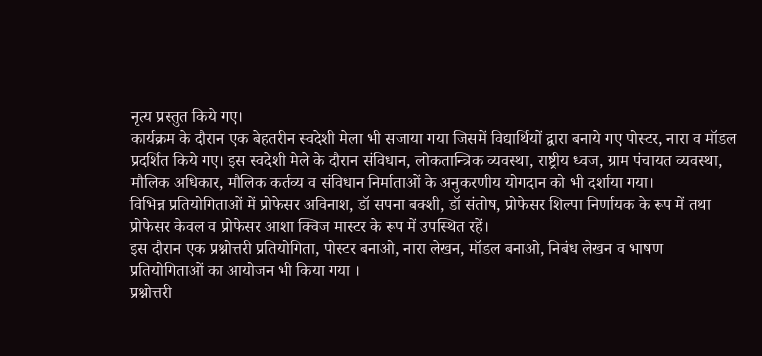नृत्य प्रस्तुत किये गए।
कार्यक्रम के दौरान एक बेहतरीन स्वदेशी मेला भी सजाया गया जिसमें विद्यार्थियों द्वारा बनाये गए पोस्टर, नारा व मॉडल प्रदर्शित किये गए। इस स्वदेशी मेले के दौरान संविधान, लोकतान्त्रिक व्यवस्था, राष्ट्रीय ध्वज, ग्राम पंचायत व्यवस्था, मौलिक अधिकार, मौलिक कर्तव्य व संविधान निर्माताओं के अनुकरणीय योगदान को भी दर्शाया गया।
विभिन्न प्रतियोगिताओं में प्रोफेसर अविनाश, डॉ सपना बक्शी, डॉ संतोष, प्रोफेसर शिल्पा निर्णायक के रूप में तथा प्रोफेसर केवल व प्रोफेसर आशा क्विज मास्टर के रूप में उपस्थित रहें।
इस दौरान एक प्रश्नोत्तरी प्रतियोगिता, पोस्टर बनाओ, नारा लेखन, मॉडल बनाओ, निबंध लेखन व भाषण प्रतियोगिताओं का आयोजन भी किया गया ।
प्रश्नोत्तरी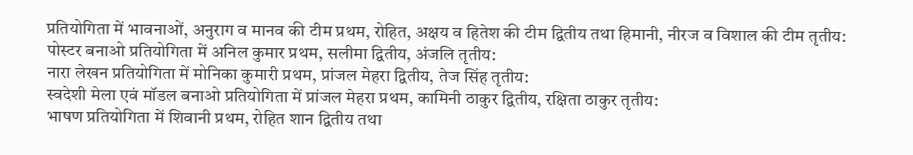प्रतियोगिता में भावनाओं, अनुराग व मानव की टीम प्रथम, रोहित, अक्षय व हितेश की टीम द्वितीय तथा हिमानी, नीरज व विशाल की टीम तृतीय:
पोस्टर बनाओ प्रतियोगिता में अनिल कुमार प्रथम, सलीमा द्वितीय, अंजलि तृतीय:
नारा लेखन प्रतियोगिता में मोनिका कुमारी प्रथम, प्रांजल मेहरा द्वितीय, तेज सिंह तृतीय:
स्वदेशी मेला एवं मॉडल बनाओ प्रतियोगिता में प्रांजल मेहरा प्रथम, कामिनी ठाकुर द्वितीय, रक्षिता ठाकुर तृतीय:
भाषण प्रतियोगिता में शिवानी प्रथम, रोहित शान द्वितीय तथा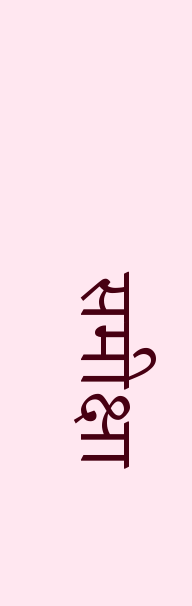समीक्षा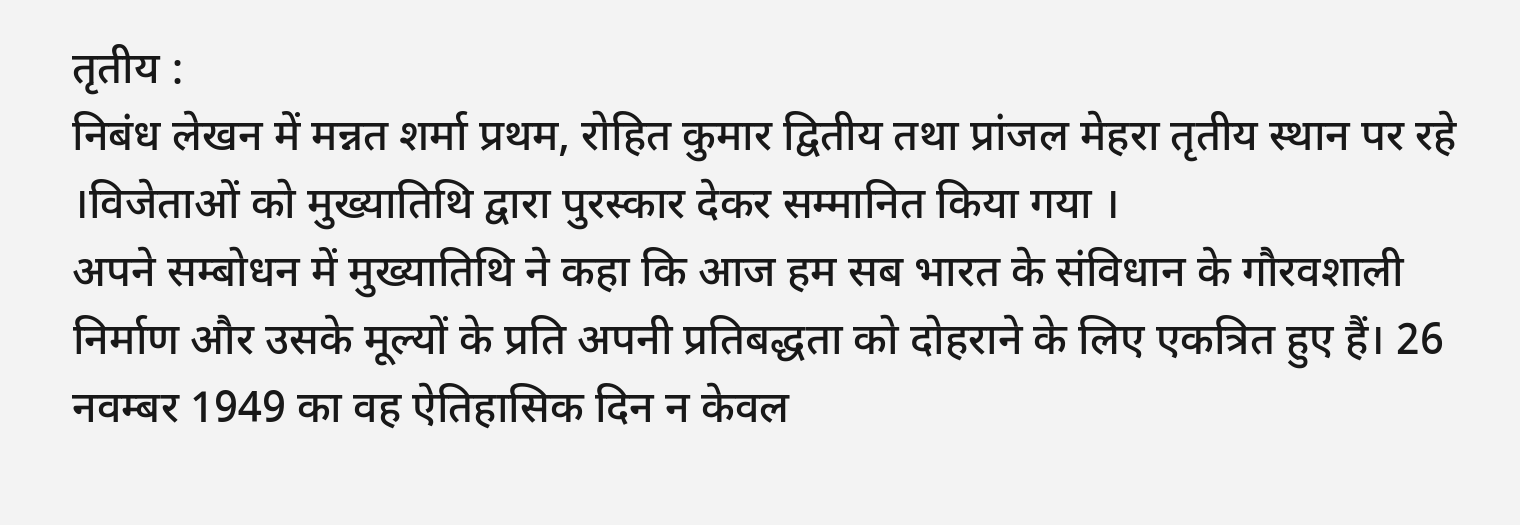तृतीय :
निबंध लेखन में मन्नत शर्मा प्रथम, रोहित कुमार द्वितीय तथा प्रांजल मेहरा तृतीय स्थान पर रहे ।विजेताओं को मुख्यातिथि द्वारा पुरस्कार देकर सम्मानित किया गया ।
अपने सम्बोधन में मुख्यातिथि ने कहा कि आज हम सब भारत के संविधान के गौरवशाली निर्माण और उसके मूल्यों के प्रति अपनी प्रतिबद्धता को दोहराने के लिए एकत्रित हुए हैं। 26 नवम्बर 1949 का वह ऐतिहासिक दिन न केवल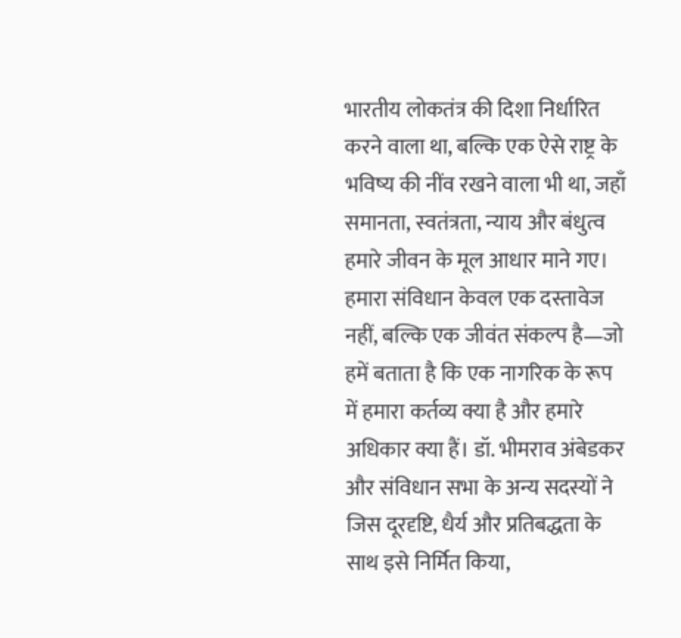भारतीय लोकतंत्र की दिशा निर्धारित करने वाला था, बल्कि एक ऐसे राष्ट्र के भविष्य की नींव रखने वाला भी था, जहाँ समानता, स्वतंत्रता, न्याय और बंधुत्व हमारे जीवन के मूल आधार माने गए। हमारा संविधान केवल एक दस्तावेज नहीं, बल्कि एक जीवंत संकल्प है—जो हमें बताता है कि एक नागरिक के रूप में हमारा कर्तव्य क्या है और हमारे अधिकार क्या हैं। डॉ. भीमराव अंबेडकर और संविधान सभा के अन्य सदस्यों ने जिस दूरदृष्टि, धैर्य और प्रतिबद्धता के साथ इसे निर्मित किया,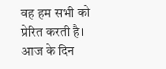वह हम सभी को प्रेरित करती है।
आज के दिन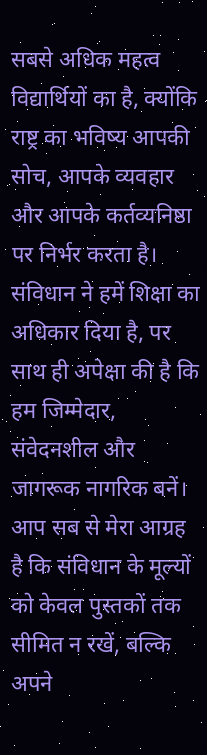सबसे अधिक महत्व विद्यार्थियों का है, क्योंकि राष्ट्र का भविष्य आपकी सोच, आपके व्यवहार और आपके कर्तव्यनिष्ठा पर निर्भर करता है। संविधान ने हमें शिक्षा का अधिकार दिया है, पर साथ ही अपेक्षा की है कि हम जिम्मेदार, संवेदनशील और जागरूक नागरिक बनें।
आप सब से मेरा आग्रह है कि संविधान के मूल्यों को केवल पुस्तकों तक सीमित न रखें, बल्कि अपने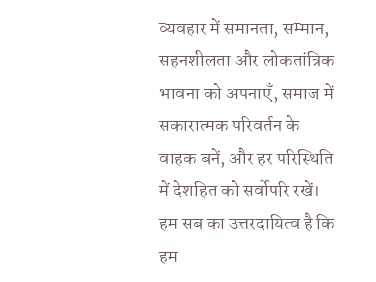व्यवहार में समानता, सम्मान, सहनशीलता और लोकतांत्रिक भावना को अपनाएँ, समाज में सकारात्मक परिवर्तन के वाहक बनें, और हर परिस्थिति में देशहित को सर्वोपरि रखें।
हम सब का उत्तरदायित्व है कि हम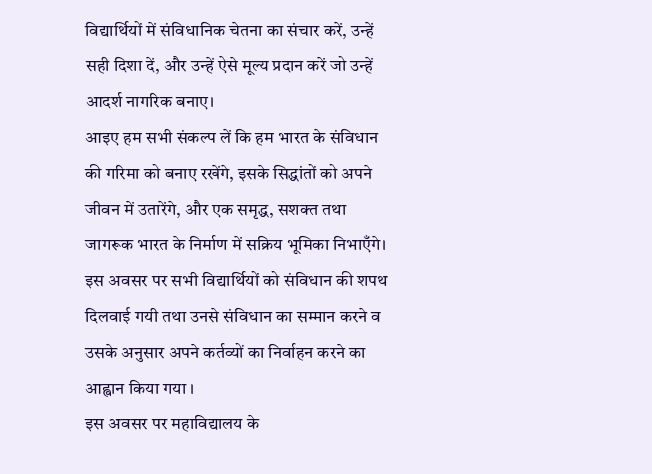विद्यार्थियों में संविधानिक चेतना का संचार करें, उन्हें सही दिशा दें, और उन्हें ऐसे मूल्य प्रदान करें जो उन्हें आदर्श नागरिक बनाए।
आइए हम सभी संकल्प लें कि हम भारत के संविधान की गरिमा को बनाए रखेंगे, इसके सिद्धांतों को अपने जीवन में उतारेंगे, और एक समृद्ध, सशक्त तथा जागरूक भारत के निर्माण में सक्रिय भूमिका निभाएँगे।
इस अवसर पर सभी विद्यार्थियों को संविधान की शपथ दिलवाई गयी तथा उनसे संविधान का सम्मान करने व उसके अनुसार अपने कर्तव्यों का निर्वाहन करने का आह्वान किया गया ।
इस अवसर पर महाविद्यालय के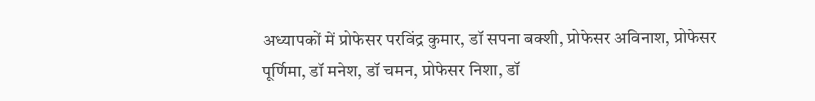अध्यापकों में प्रोफेसर परविंद्र कुमार, डॉ सपना बक्शी, प्रोफेसर अविनाश, प्रोफेसर पूर्णिमा, डॉ मनेश, डॉ चमन, प्रोफेसर निशा, डॉ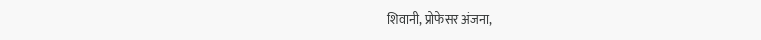शिवानी, प्रोफेसर अंजना,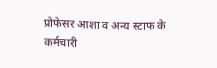प्रोफेसर आशा व अन्य स्टाफ के कर्मचारी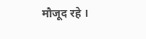मौजूद रहे ।